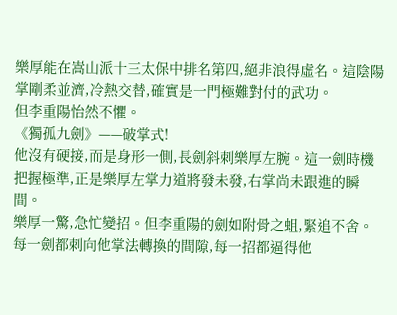樂厚能在嵩山派十三太保中排名第四,絕非浪得虛名。這陰陽掌剛柔並濟,冷熱交替,確實是一門極難對付的武功。
但李重陽怡然不懼。
《獨孤九劍》——破掌式!
他沒有硬接,而是身形一側,長劍斜刺樂厚左腕。這一劍時機把握極準,正是樂厚左掌力道將發未發,右掌尚未跟進的瞬間。
樂厚一驚,急忙變招。但李重陽的劍如附骨之蛆,緊追不舍。每一劍都刺向他掌法轉換的間隙,每一招都逼得他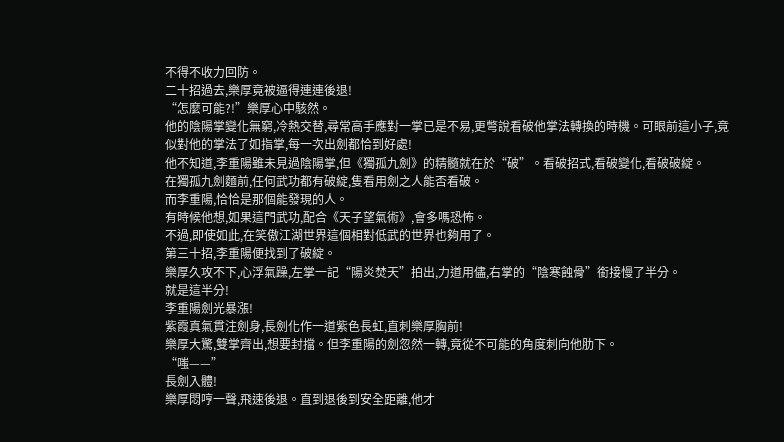不得不收力回防。
二十招過去,樂厚竟被逼得連連後退!
“怎麼可能?!”樂厚心中駭然。
他的陰陽掌變化無窮,冷熱交替,尋常高手應對一掌已是不易,更彆說看破他掌法轉換的時機。可眼前這小子,竟似對他的掌法了如指掌,每一次出劍都恰到好處!
他不知道,李重陽雖未見過陰陽掌,但《獨孤九劍》的精髓就在於“破”。看破招式,看破變化,看破破綻。
在獨孤九劍麵前,任何武功都有破綻,隻看用劍之人能否看破。
而李重陽,恰恰是那個能發現的人。
有時候他想,如果這門武功,配合《天子望氣術》,會多嗎恐怖。
不過,即使如此,在笑傲江湖世界這個相對低武的世界也夠用了。
第三十招,李重陽便找到了破綻。
樂厚久攻不下,心浮氣躁,左掌一記“陽炎焚天”拍出,力道用儘,右掌的“陰寒蝕骨”銜接慢了半分。
就是這半分!
李重陽劍光暴漲!
紫霞真氣貫注劍身,長劍化作一道紫色長虹,直刺樂厚胸前!
樂厚大驚,雙掌齊出,想要封擋。但李重陽的劍忽然一轉,竟從不可能的角度刺向他肋下。
“嗤——”
長劍入體!
樂厚悶哼一聲,飛速後退。直到退後到安全距離,他才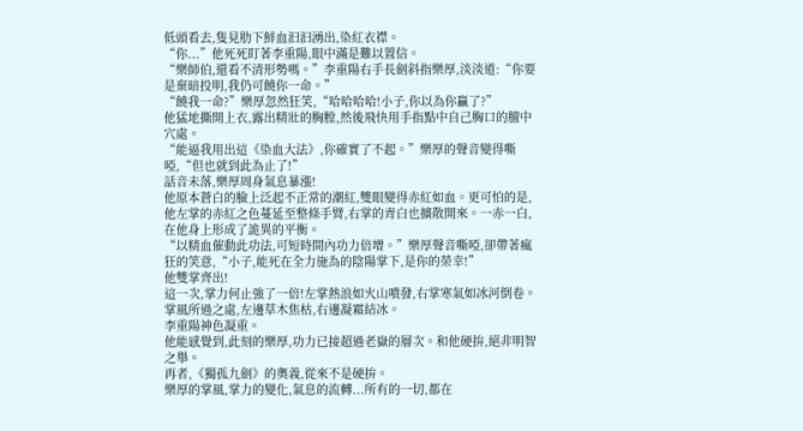低頭看去,隻見肋下鮮血汩汩湧出,染紅衣襟。
“你...”他死死盯著李重陽,眼中滿是難以置信。
“樂師伯,還看不清形勢嗎。”李重陽右手長劍斜指樂厚,淡淡道:“你要是棄暗投明,我仍可饒你一命。”
“饒我一命?”樂厚忽然狂笑,“哈哈哈哈!小子,你以為你贏了?”
他猛地撕開上衣,露出精壯的胸膛,然後飛快用手指點中自己胸口的膻中穴處。
“能逼我用出這《染血大法》,你確實了不起。”樂厚的聲音變得嘶啞,“但也就到此為止了!”
話音未落,樂厚周身氣息暴漲!
他原本蒼白的臉上泛起不正常的潮紅,雙眼變得赤紅如血。更可怕的是,他左掌的赤紅之色蔓延至整條手臂,右掌的青白也擴散開來。一赤一白,在他身上形成了詭異的平衡。
“以精血催動此功法,可短時間內功力倍增。”樂厚聲音嘶啞,卻帶著瘋狂的笑意,“小子,能死在全力施為的陰陽掌下,是你的榮幸!”
他雙掌齊出!
這一次,掌力何止強了一倍!左掌熱浪如火山噴發,右掌寒氣如冰河倒卷。掌風所過之處,左邊草木焦枯,右邊凝霜結冰。
李重陽神色凝重。
他能感覺到,此刻的樂厚,功力已接超過老嶽的層次。和他硬拚,絕非明智之舉。
再者,《獨孤九劍》的奧義,從來不是硬拚。
樂厚的掌風,掌力的變化,氣息的流轉...所有的一切,都在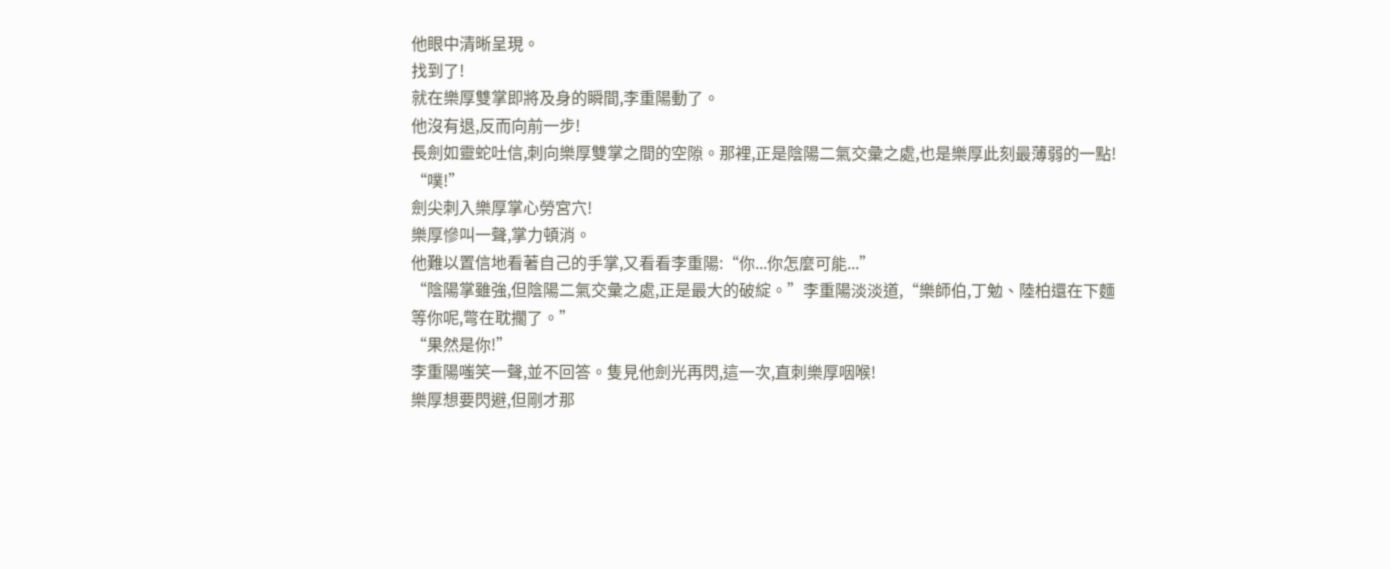他眼中清晰呈現。
找到了!
就在樂厚雙掌即將及身的瞬間,李重陽動了。
他沒有退,反而向前一步!
長劍如靈蛇吐信,刺向樂厚雙掌之間的空隙。那裡,正是陰陽二氣交彙之處,也是樂厚此刻最薄弱的一點!
“噗!”
劍尖刺入樂厚掌心勞宮穴!
樂厚慘叫一聲,掌力頓消。
他難以置信地看著自己的手掌,又看看李重陽:“你...你怎麼可能...”
“陰陽掌雖強,但陰陽二氣交彙之處,正是最大的破綻。”李重陽淡淡道,“樂師伯,丁勉、陸柏還在下麵等你呢,彆在耽擱了。”
“果然是你!”
李重陽嗤笑一聲,並不回答。隻見他劍光再閃,這一次,直刺樂厚咽喉!
樂厚想要閃避,但剛才那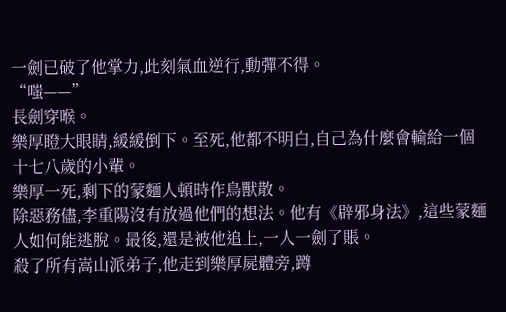一劍已破了他掌力,此刻氣血逆行,動彈不得。
“嗤——”
長劍穿喉。
樂厚瞪大眼睛,緩緩倒下。至死,他都不明白,自己為什麼會輸給一個十七八歲的小輩。
樂厚一死,剩下的蒙麵人頓時作鳥獸散。
除惡務儘,李重陽沒有放過他們的想法。他有《辟邪身法》,這些蒙麵人如何能逃脫。最後,還是被他追上,一人一劍了賬。
殺了所有嵩山派弟子,他走到樂厚屍體旁,蹲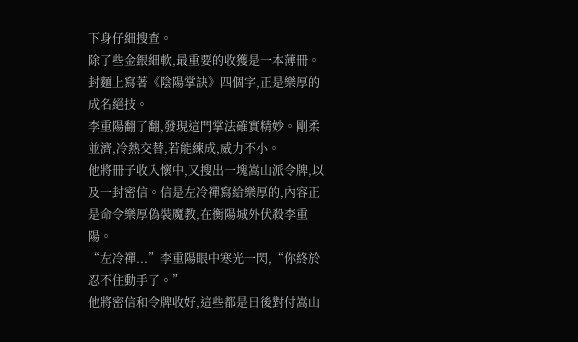下身仔細搜查。
除了些金銀細軟,最重要的收獲是一本薄冊。封麵上寫著《陰陽掌訣》四個字,正是樂厚的成名絕技。
李重陽翻了翻,發現這門掌法確實精妙。剛柔並濟,冷熱交替,若能練成,威力不小。
他將冊子收入懷中,又搜出一塊嵩山派令牌,以及一封密信。信是左冷禪寫給樂厚的,內容正是命令樂厚偽裝魔教,在衡陽城外伏殺李重陽。
“左冷禪...”李重陽眼中寒光一閃,“你終於忍不住動手了。”
他將密信和令牌收好,這些都是日後對付嵩山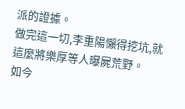派的證據。
做完這一切,李重陽懶得挖坑,就這麼將樂厚等人曝屍荒野。
如今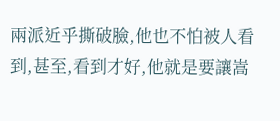兩派近乎撕破臉,他也不怕被人看到,甚至,看到才好,他就是要讓嵩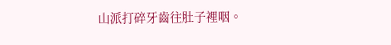山派打碎牙齒往肚子裡咽。